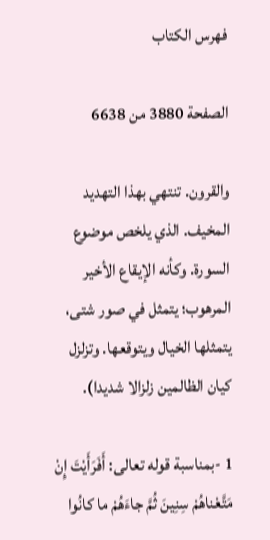فهرس الكتاب

الصفحة 3880 من 6638

والقرون. تنتهي بهذا التهديد المخيف. الذي يلخص موضوع السورة. وكأنه الإيقاع الأخير المرهوب؛ يتمثل في صور شتى، يتمثلها الخيال ويتوقعها. وتزلزل كيان الظالمين زلزالا شديدا).

1 -بمناسبة قوله تعالى: أَفَرَأَيْتَ إِنْ مَتَّعْناهُمْ سِنِينَ ثُمَّ جاءَهُمْ ما كانُوا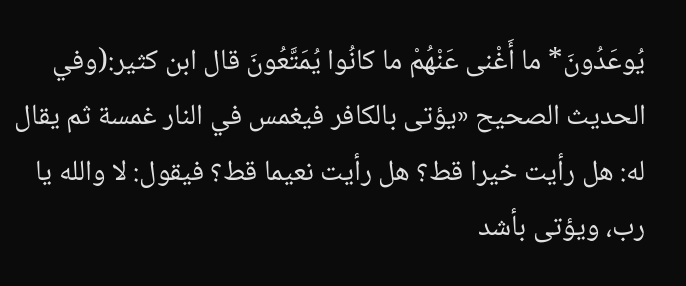يُوعَدُونَ* ما أَغْنى عَنْهُمْ ما كانُوا يُمَتَّعُونَ قال ابن كثير:(وفي الحديث الصحيح «يؤتى بالكافر فيغمس في النار غمسة ثم يقال له: هل رأيت خيرا قط؟ هل رأيت نعيما قط؟ فيقول: لا والله يا رب، ويؤتى بأشد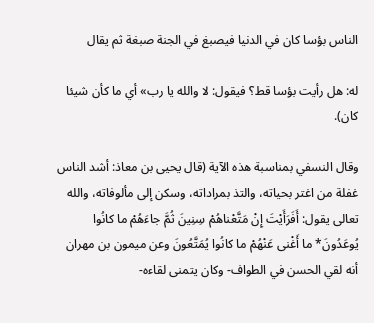الناس بؤسا كان في الدنيا فيصبغ في الجنة صبغة ثم يقال

له: هل رأيت بؤسا قط؟ فيقول: لا والله يا رب» أي ما كأن شيئا كان).

وقال النسفي بمناسبة هذه الآية (قال يحيى بن معاذ: أشد الناس غفلة من اغتر بحياته، والتذ بمراداته، وسكن إلى مألوفاته، والله تعالى يقول: أَفَرَأَيْتَ إِنْ مَتَّعْناهُمْ سِنِينَ ثُمَّ جاءَهُمْ ما كانُوا يُوعَدُونَ* ما أَغْنى عَنْهُمْ ما كانُوا يُمَتَّعُونَ وعن ميمون بن مهران أنه لقي الحسن في الطواف- وكان يتمنى لقاءه-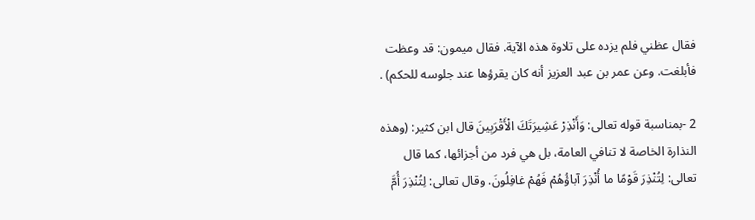فقال عظني فلم يزده على تلاوة هذه الآية. فقال ميمون: قد وعظت فأبلغت. وعن عمر بن عبد العزيز أنه كان يقرؤها عند جلوسه للحكم) .

2 -بمناسبة قوله تعالى: وَأَنْذِرْ عَشِيرَتَكَ الْأَقْرَبِينَ قال ابن كثير: (وهذه النذارة الخاصة لا تنافي العامة، بل هي فرد من أجزائها، كما قال تعالى: لِتُنْذِرَ قَوْمًا ما أُنْذِرَ آباؤُهُمْ فَهُمْ غافِلُونَ. وقال تعالى: لِتُنْذِرَ أُمَّ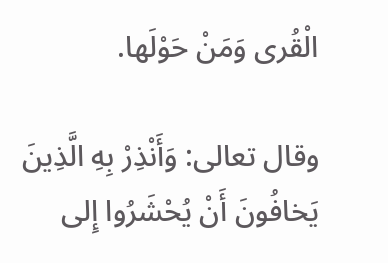الْقُرى وَمَنْ حَوْلَها.

وقال تعالى: وَأَنْذِرْ بِهِ الَّذِينَ يَخافُونَ أَنْ يُحْشَرُوا إِلى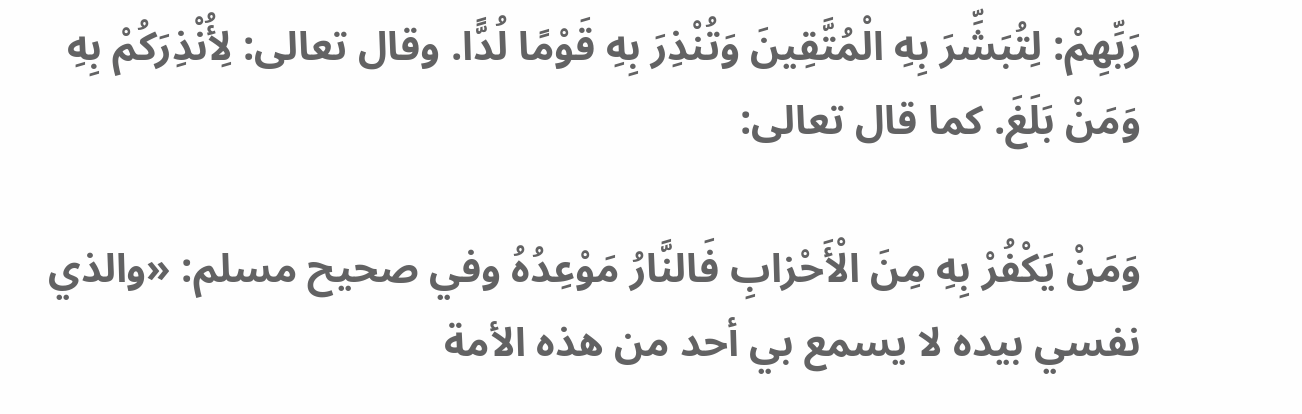رَبِّهِمْ: لِتُبَشِّرَ بِهِ الْمُتَّقِينَ وَتُنْذِرَ بِهِ قَوْمًا لُدًّا. وقال تعالى: لِأُنْذِرَكُمْ بِهِ وَمَنْ بَلَغَ. كما قال تعالى:

وَمَنْ يَكْفُرْ بِهِ مِنَ الْأَحْزابِ فَالنَّارُ مَوْعِدُهُ وفي صحيح مسلم: «والذي نفسي بيده لا يسمع بي أحد من هذه الأمة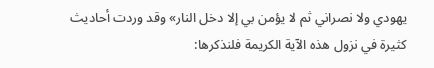يهودي ولا نصراني ثم لا يؤمن بي إلا دخل النار» وقد وردت أحاديث كثيرة في نزول هذه الآية الكريمة فلنذكرها: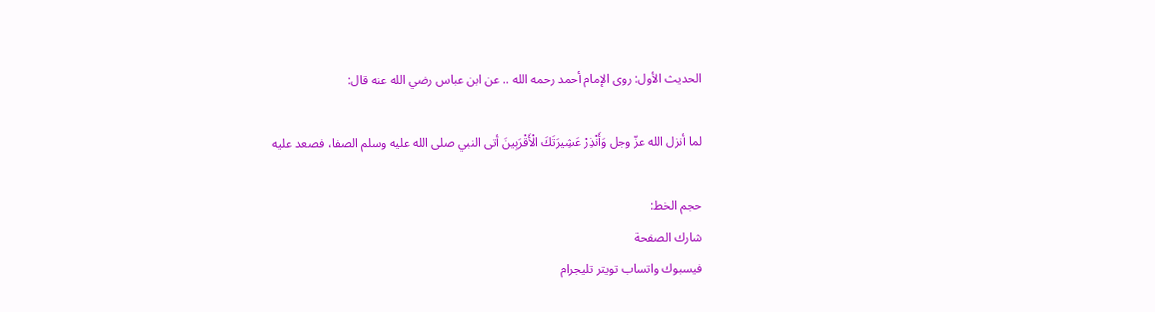الحديث الأول: روى الإمام أحمد رحمه الله .. عن ابن عباس رضي الله عنه قال:

لما أنزل الله عزّ وجل وَأَنْذِرْ عَشِيرَتَكَ الْأَقْرَبِينَ أتى النبي صلى الله عليه وسلم الصفا، فصعد عليه

حجم الخط:
شارك الصفحة
فيسبوك واتساب تويتر تليجرام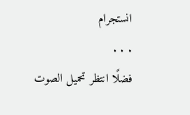انستجرام
. . .
فضلًا انتظر تحميل الصوت